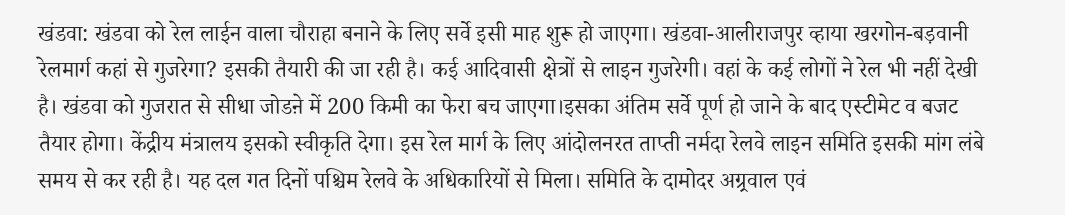खंडवा: खंडवा को रेल लाईन वाला चौराहा बनाने के लिए सर्वे इसी माह शुरू हो जाएगा। खंडवा-आलीराजपुर व्हाया खरगोन-बड़वानी रेलमार्ग कहां से गुजरेगा? इसकी तैयारी की जा रही है। कई आदिवासी क्षेत्रों से लाइन गुजरेगी। वहां के कई लोगों ने रेल भी नहीं देखी है। खंडवा को गुजरात से सीधा जोडऩे में 200 किमी का फेरा बच जाएगा।इसका अंतिम सर्वे पूर्ण हो जाने के बाद एस्टीमेट व बजट तैयार होगा। केंद्रीय मंत्रालय इसको स्वीकृति देगा। इस रेल मार्ग के लिए आंदोलनरत ताप्ती नर्मदा रेलवे लाइन समिति इसकी मांग लंबे समय से कर रही है। यह दल गत दिनों पश्चिम रेलवे के अधिकारियों से मिला। समिति के दामोदर अग्र्रवाल एवं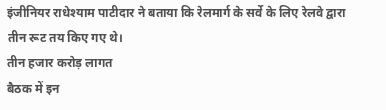इंजीनियर राधेश्याम पाटीदार ने बताया कि रेलमार्ग के सर्वे के लिए रेलवे द्वारा तीन रूट तय किए गए थे।
तीन हजार करोड़ लागत
बैठक में इन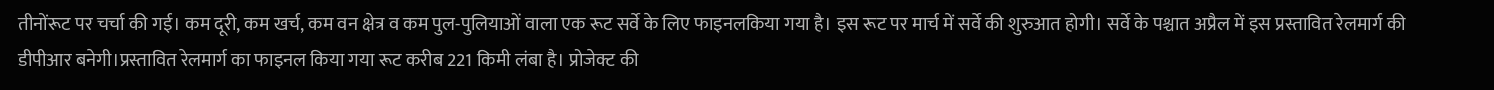तीनोंरूट पर चर्चा की गई। कम दूरी, कम खर्च, कम वन क्षेत्र व कम पुल-पुलियाओं वाला एक रूट सर्वे के लिए फाइनलकिया गया है। इस रूट पर मार्च में सर्वे की शुरुआत होगी। सर्वे के पश्चात अप्रैल में इस प्रस्तावित रेलमार्ग की डीपीआर बनेगी।प्रस्तावित रेलमार्ग का फाइनल किया गया रूट करीब 221 किमी लंबा है। प्रोजेक्ट की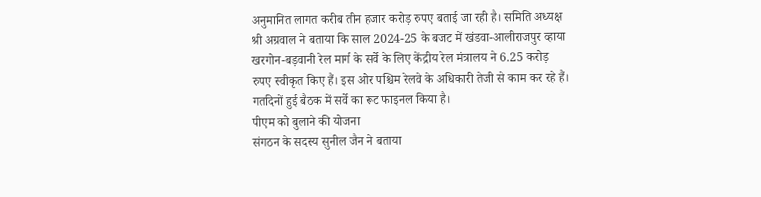अनुमानित लागत करीब तीन हजार करोड़ रुपए बताई जा रही है। समिति अध्यक्ष श्री अग्रवाल ने बताया कि साल 2024-25 के बजट में खंडवा-आलीराजपुर व्हाया खरगोन-बड़वानी रेल मार्ग के सर्वे के लिए केंद्रीय रेल मंत्रालय ने 6.25 करोड़ रुपए स्वीकृत किए हैं। इस ओर पश्चिम रेलवे के अधिकारी तेजी से काम कर रहे हैं। गतदिनों हुई बैठक में सर्वे का रूट फाइनल किया है।
पीएम को बुलाने की योजना
संगठन के सदस्य सुनील जैन ने बताया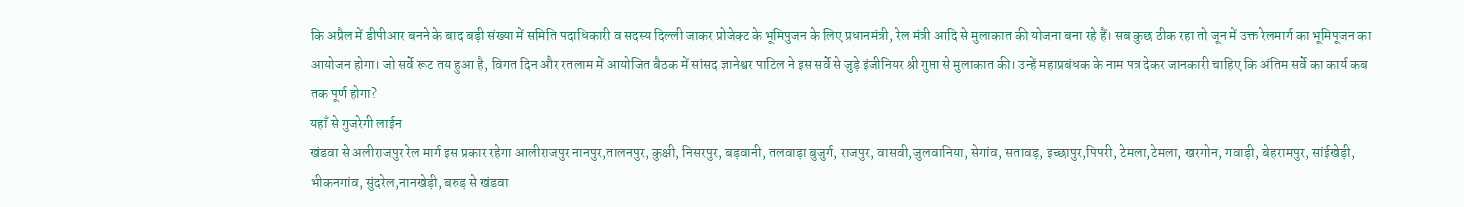कि अप्रैल में डीपीआर बनने के बाद बड़ी संख्या में समिति पदाधिकारी व सदस्य दिल्ली जाकर प्रोजेक्ट के भूमिपुजन के लिए प्रधानमंत्री, रेल मंत्री आदि से मुलाकात की योजना बना रहे हैं। सब कुछ ठीक रहा तो जून में उक्त रेलमार्ग का भूमिपूजन का आयोजन होगा। जो सर्वे रूट तय हुआ है, विगत दिन और रतलाम में आयोजित बैठक में सांसद ज्ञानेश्वर पाटिल ने इस सर्वे से जुड़े इंजीनियर श्री गुप्ता से मुलाकात की। उन्हें महाप्रबंधक के नाम पत्र देकर जानकारी चाहिए कि अंतिम सर्वे का कार्य कब तक पूर्ण होगा?
यहाँ से गुजरेगी लाईन
खंडवा से अलीराजपुर रेल मार्ग इस प्रकार रहेगा आलीराजपुर नानपुर,तालनपुर, कुक्षी, निसरपुर, बड़वानी, तलवाड़ा बुजुर्ग, राजपुर, वासवी,जुलवानिया, सेगांव, सतावड़, इच्छापुर,पिपरी, टेमला,टेमला, खरगोन, गवाड़ी, बेहरामपुर, सांईखेड़ी, भीकनगांव, सुंदरेल,नानखेड़ी, बरुड़ से खंडवा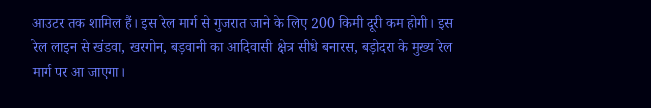आउटर तक शामिल हैं। इस रेल मार्ग से गुजरात जाने के लिए 200 किमी दूरी कम होगी। इस रेल लाइन से खंडवा, खरगोन, बड़वानी का आदिवासी क्षेत्र सीधे बनारस, बड़ोदरा के मुख्य रेल मार्ग पर आ जाएगा।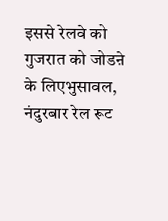इससे रेलवे को गुजरात को जोडऩे के लिएभुसावल, नंदुरबार रेल रूट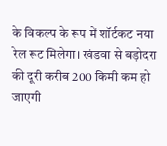के विकल्प के रूप में शॉर्टकट नया रेल रूट मिलेगा। खंडवा से बड़ोदरा की दूरी करीब 200 किमी कम हो जाएगी